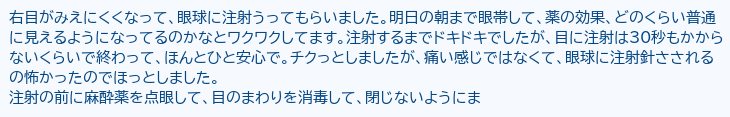右目がみえにくくなって、眼球に注射うってもらいました。明日の朝まで眼帯して、薬の効果、どのくらい普通に見えるようになってるのかなとワクワクしてます。注射するまでドキドキでしたが、目に注射は30秒もかからないくらいで終わって、ほんとひと安心で。チクっとしましたが、痛い感じではなくて、眼球に注射針さされるの怖かったのでほっとしました。
注射の前に麻酔薬を点眼して、目のまわりを消毒して、閉じないようにま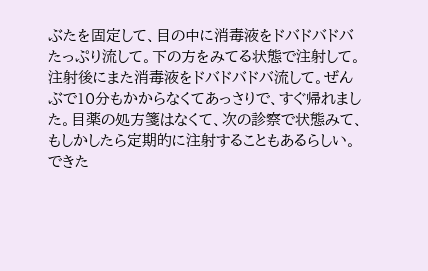ぶたを固定して、目の中に消毒液をドバドバドバたっぷり流して。下の方をみてる状態で注射して。注射後にまた消毒液をドバドバドバ流して。ぜんぶで10分もかからなくてあっさりで、すぐ帰れました。目薬の処方箋はなくて、次の診察で状態みて、もしかしたら定期的に注射することもあるらしい。できた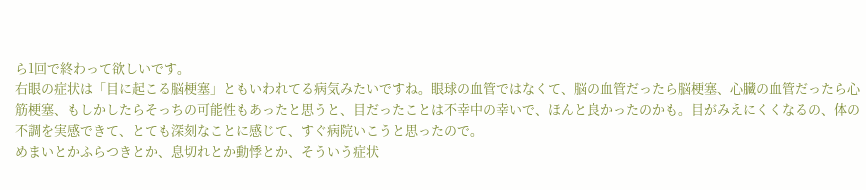ら1回で終わって欲しいです。
右眼の症状は「目に起こる脳梗塞」ともいわれてる病気みたいですね。眼球の血管ではなくて、脳の血管だったら脳梗塞、心臓の血管だったら心筋梗塞、もしかしたらそっちの可能性もあったと思うと、目だったことは不幸中の幸いで、ほんと良かったのかも。目がみえにくくなるの、体の不調を実感できて、とても深刻なことに感じて、すぐ病院いこうと思ったので。
めまいとかふらつきとか、息切れとか動悸とか、そういう症状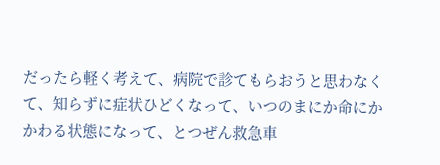だったら軽く考えて、病院で診てもらおうと思わなくて、知らずに症状ひどくなって、いつのまにか命にかかわる状態になって、とつぜん救急車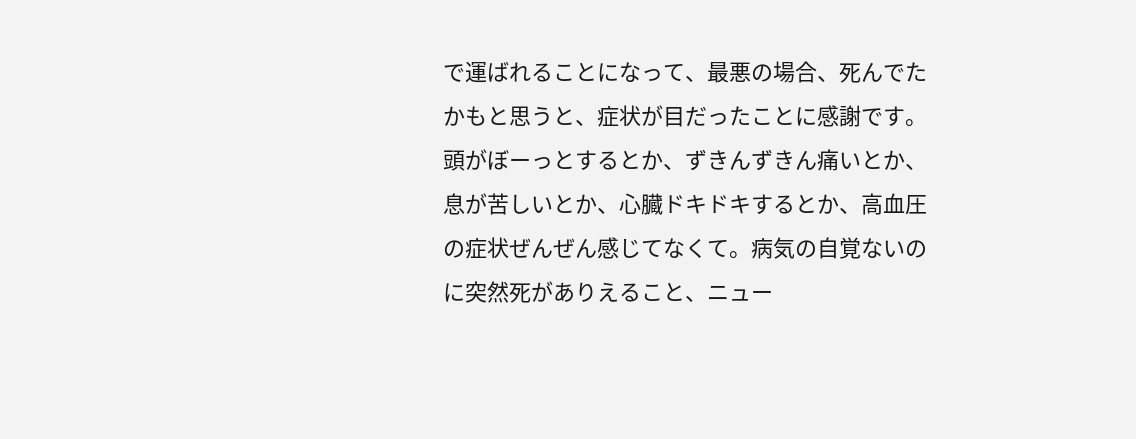で運ばれることになって、最悪の場合、死んでたかもと思うと、症状が目だったことに感謝です。
頭がぼーっとするとか、ずきんずきん痛いとか、息が苦しいとか、心臓ドキドキするとか、高血圧の症状ぜんぜん感じてなくて。病気の自覚ないのに突然死がありえること、ニュー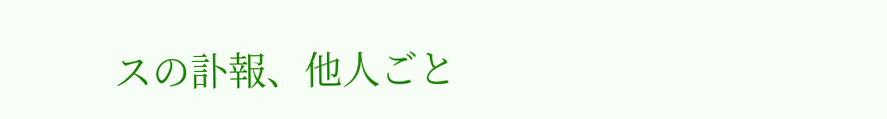スの訃報、他人ごと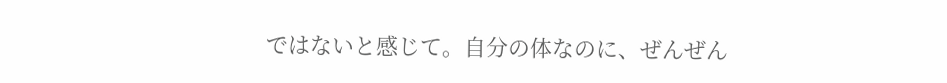ではないと感じて。自分の体なのに、ぜんぜん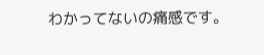わかってないの痛感です。